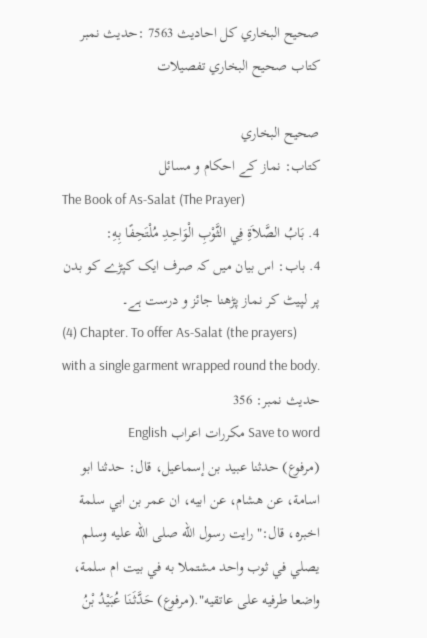صحيح البخاري کل احادیث 7563 :حدیث نمبر
کتاب صحيح البخاري تفصیلات

صحيح البخاري
کتاب: نماز کے احکام و مسائل
The Book of As-Salat (The Prayer)
4. بَابُ الصَّلاَةِ فِي الثَّوْبِ الْوَاحِدِ مُلْتَحِفًا بِهِ:
4. باب: اس بیان میں کہ صرف ایک کپڑے کو بدن پر لپیٹ کر نماز پڑھنا جائز و درست ہے۔
(4) Chapter. To offer As-Salat (the prayers) with a single garment wrapped round the body.
حدیث نمبر: 356
Save to word مکررات اعراب English
(مرفوع) حدثنا عبيد بن إسماعيل، قال: حدثنا ابو اسامة، عن هشام، عن ابيه، ان عمر بن ابي سلمة اخبره، قال:" رايت رسول الله صلى الله عليه وسلم يصلي في ثوب واحد مشتملا به في بيت ام سلمة، واضعا طرفيه على عاتقيه".(مرفوع) حَدَّثَنَا عُبَيْدُ بْنُ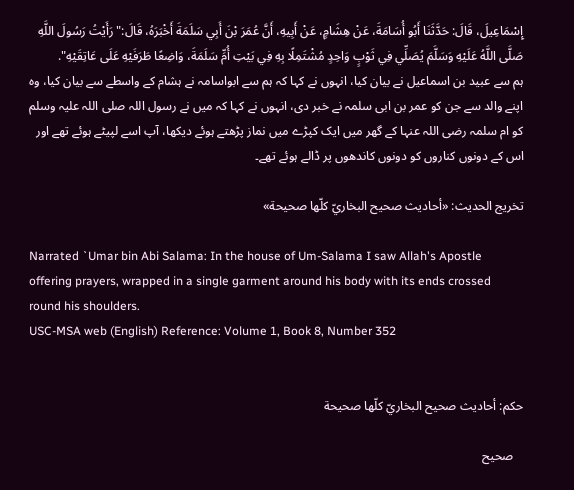إِسْمَاعِيلَ، قَالَ: حَدَّثَنَا أَبُو أُسَامَةَ، عَنْ هِشَامٍ، عَنْ أَبِيهِ، أَنَّ عُمَرَ بْنَ أَبِي سَلَمَةَ أَخْبَرَهُ، قَالَ:" رَأَيْتُ رَسُولَ اللَّهِ صَلَّى اللَّهُ عَلَيْهِ وَسَلَّمَ يُصَلِّي فِي ثَوْبٍ وَاحِدٍ مُشْتَمِلًا بِهِ فِي بَيْتِ أُمِّ سَلَمَةَ، وَاضِعًا طَرَفَيْهِ عَلَى عَاتِقَيْهِ".
ہم سے عبید بن اسماعیل نے بیان کیا، انہوں نے کہا کہ ہم سے ابواسامہ نے ہشام کے واسطے سے بیان کیا، وہ اپنے والد سے جن کو عمر بن ابی سلمہ نے خبر دی، انہوں نے کہا کہ میں نے رسول اللہ صلی اللہ علیہ وسلم کو ام سلمہ رضی اللہ عنہا کے گھر میں ایک کپڑے میں نماز پڑھتے ہوئے دیکھا، آپ اسے لپیٹے ہوئے تھے اور اس کے دونوں کناروں کو دونوں کاندھوں پر ڈالے ہوئے تھے۔

تخریج الحدیث: «أحاديث صحيح البخاريّ كلّها صحيحة»

Narrated `Umar bin Abi Salama: In the house of Um-Salama I saw Allah's Apostle offering prayers, wrapped in a single garment around his body with its ends crossed round his shoulders.
USC-MSA web (English) Reference: Volume 1, Book 8, Number 352


حكم: أحاديث صحيح البخاريّ كلّها صحيحة

   صحيح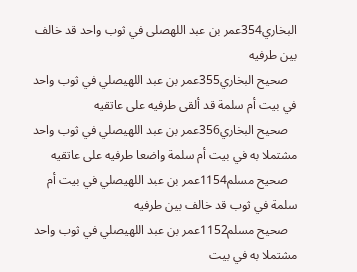البخاري354عمر بن عبد اللهصلى في ثوب واحد قد خالف بين طرفيه
   صحيح البخاري355عمر بن عبد اللهيصلي في ثوب واحد في بيت أم سلمة قد ألقى طرفيه على عاتقيه
   صحيح البخاري356عمر بن عبد اللهيصلي في ثوب واحد مشتملا به في بيت أم سلمة واضعا طرفيه على عاتقيه
   صحيح مسلم1154عمر بن عبد اللهيصلي في بيت أم سلمة في ثوب قد خالف بين طرفيه
   صحيح مسلم1152عمر بن عبد اللهيصلي في ثوب واحد مشتملا به في بيت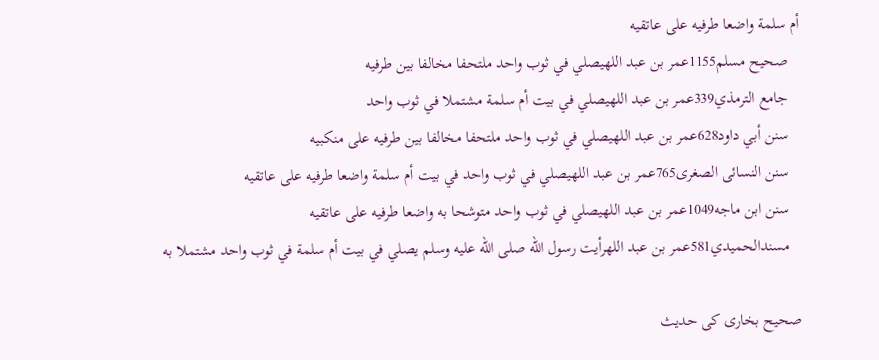أم سلمة واضعا طرفيه على عاتقيه
   صحيح مسلم1155عمر بن عبد اللهيصلي في ثوب واحد ملتحفا مخالفا بين طرفيه
   جامع الترمذي339عمر بن عبد اللهيصلي في بيت أم سلمة مشتملا في ثوب واحد
   سنن أبي داود628عمر بن عبد اللهيصلي في ثوب واحد ملتحفا مخالفا بين طرفيه على منكبيه
   سنن النسائى الصغرى765عمر بن عبد اللهيصلي في ثوب واحد في بيت أم سلمة واضعا طرفيه على عاتقيه
   سنن ابن ماجه1049عمر بن عبد اللهيصلي في ثوب واحد متوشحا به واضعا طرفيه على عاتقيه
   مسندالحميدي581عمر بن عبد اللهرأيت رسول الله صلى الله عليه وسلم يصلي في بيت أم سلمة في ثوب واحد مشتملا به

صحیح بخاری کی حدیث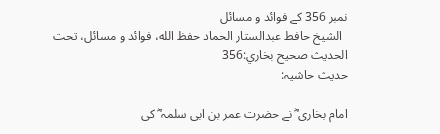نمبر 356 کے فوائد و مسائل
  الشيخ حافط عبدالستار الحماد حفظ الله، فوائد و مسائل، تحت الحديث صحيح بخاري:356
حدیث حاشیہ:

امام بخاری ؓ نے حضرت عمر بن ابی سلمہ ؓ کی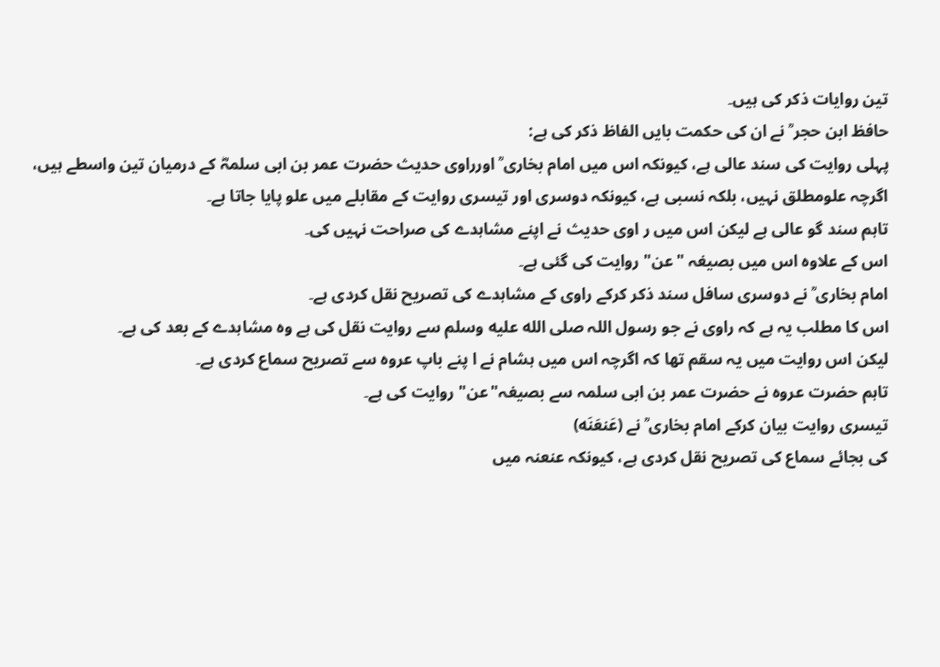تین روایات ذکر کی ہیں۔
حافظ ابن حجر ؒ نے ان کی حکمت بایں الفاظ ذکر کی ہے:
پہلی روایت کی سند عالی ہے، کیونکہ اس میں امام بخاری ؒ اورراوی حدیث حضرت عمر بن ابی سلمہؓ کے درمیان تین واسطے ہیں، اگرچہ علومطلق نہیں، بلکہ نسبی ہے، کیونکہ دوسری اور تیسری روایت کے مقابلے میں علو پایا جاتا ہے۔
تاہم سند گو عالی ہے لیکن اس میں ر اوی حدیث نے اپنے مشاہدے کی صراحت نہیں کی۔
اس کے علاوہ اس میں بصیغہ "عن" روایت کی گئی ہے۔
امام بخاری ؒ نے دوسری سافل سند ذکر کرکے راوی کے مشاہدے کی تصریح نقل کردی ہے۔
اس کا مطلب یہ ہے کہ راوی نے جو رسول اللہ صلى الله عليه وسلم سے روایت نقل کی ہے وہ مشاہدے کے بعد کی ہے۔
لیکن اس روایت میں یہ سقم تھا کہ اگرچہ اس میں ہشام نے ا پنے باپ عروہ سے تصریح سماع کردی ہے۔
تاہم حضرت عروہ نے حضرت عمر بن ابی سلمہ سے بصیغہ"عن" روایت کی ہے۔
تیسری روایت بیان کرکے امام بخاری ؒ نے (عَنعَنَه)
کی بجائے سماع کی تصریح نقل کردی ہے، کیونکہ عنعنہ میں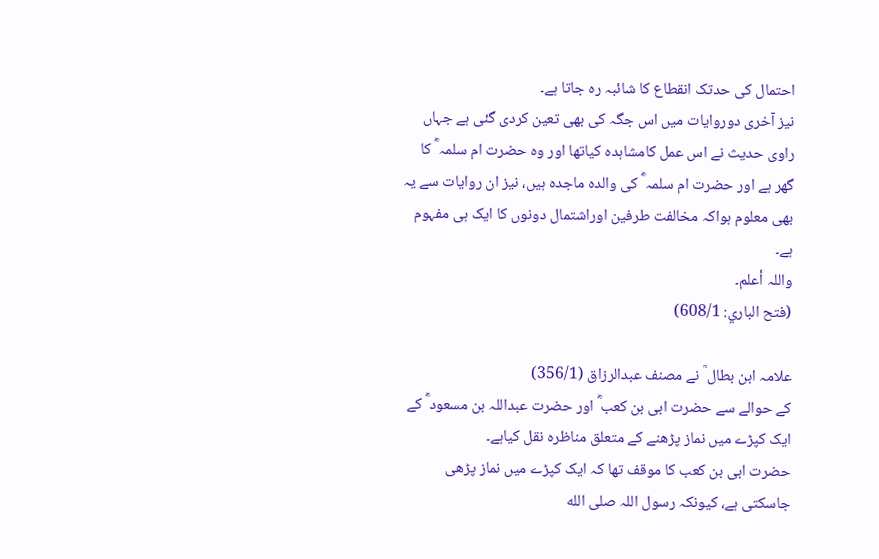احتمال كی حدتک انقطاع کا شائبہ رہ جاتا ہے۔
نیز آخری دوروایات میں اس جگہ کی بھی تعین کردی گئی ہے جہاں راوی حدیث نے اس عمل کامشاہدہ کیاتھا اور وہ حضرت ام سلمہ ؓ کا گھر ہے اور حضرت ام سلمہ ؓ کی والدہ ماجدہ ہیں، نیز ان روایات سے یہ بھی معلوم ہواکہ مخالفت طرفین اوراشتمال دونوں کا ایک ہی مفہوم ہے۔
واللہ أعلم۔
(فتح الباري: 608/1)

علامہ ابن بطال ؒ نے مصنف عبدالرزاق (356/1)
کے حوالے سے حضرت ابی بن کعب ؓ اور حضرت عبداللہ بن مسعود ؓ کے ایک کپڑے میں نماز پڑھنے کے متعلق مناظرہ نقل کیاہے۔
حضرت ابی بن کعب کا موقف تھا کہ ایک کپڑے میں نماز پڑھی جاسکتی ہے، کیونکہ رسول اللہ صلى الله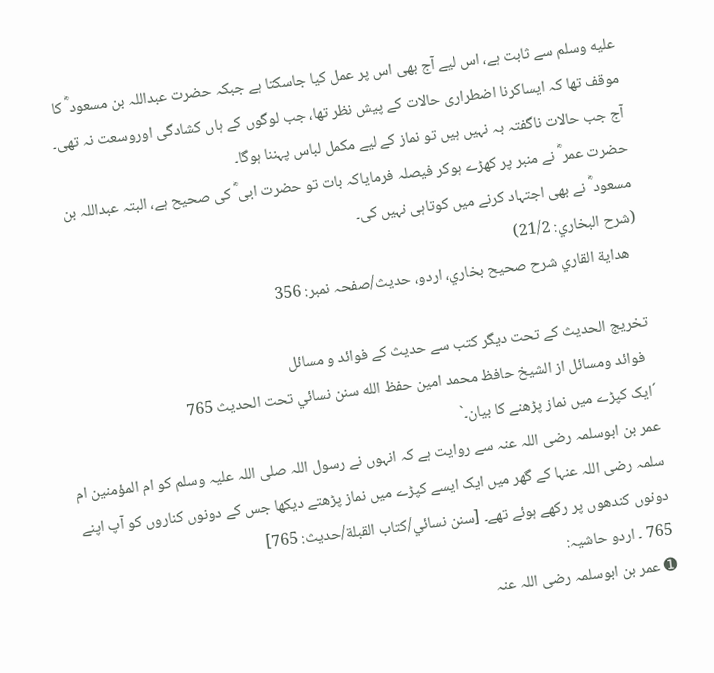عليه وسلم سے ثابت ہے، اس لیے آج بھی اس پر عمل کیا جاسکتا ہے جبکہ حضرت عبداللہ بن مسعود ؓ کا موقف تھا کہ ایساکرنا اضطراری حالات کے پیش نظر تھا، جب لوگوں کے ہاں کشادگی اوروسعت نہ تھی۔
آج جب حالات ناگفتہ بہ نہیں ہیں تو نماز کے لیے مکمل لباس پہننا ہوگا۔
حضرت عمر ؓ نے منبر پر کھڑے ہوکر فیصلہ فرمایاکہ بات تو حضرت ابی ؓ کی صحیح ہے، البتہ عبداللہ بن مسعود ؓ نے بھی اجتہاد کرنے میں کوتاہی نہیں کی۔
(شرح البخاري: 21/2)
   هداية القاري شرح صحيح بخاري، اردو، حدیث/صفحہ نمبر: 356

تخریج الحدیث کے تحت دیگر کتب سے حدیث کے فوائد و مسائل
  فوائد ومسائل از الشيخ حافظ محمد امين حفظ الله سنن نسائي تحت الحديث 765
´ایک کپڑے میں نماز پڑھنے کا بیان۔`
عمر بن ابوسلمہ رضی اللہ عنہ سے روایت ہے کہ انہوں نے رسول اللہ صلی اللہ علیہ وسلم کو ام المؤمنین ام سلمہ رضی اللہ عنہا کے گھر میں ایک ایسے کپڑے میں نماز پڑھتے دیکھا جس کے دونوں کناروں کو آپ اپنے دونوں کندھوں پر رکھے ہوئے تھے۔ [سنن نسائي/كتاب القبلة/حدیث: 765]
765 ۔ اردو حاشیہ:
➊ عمر بن ابوسلمہ رضی اللہ عنہ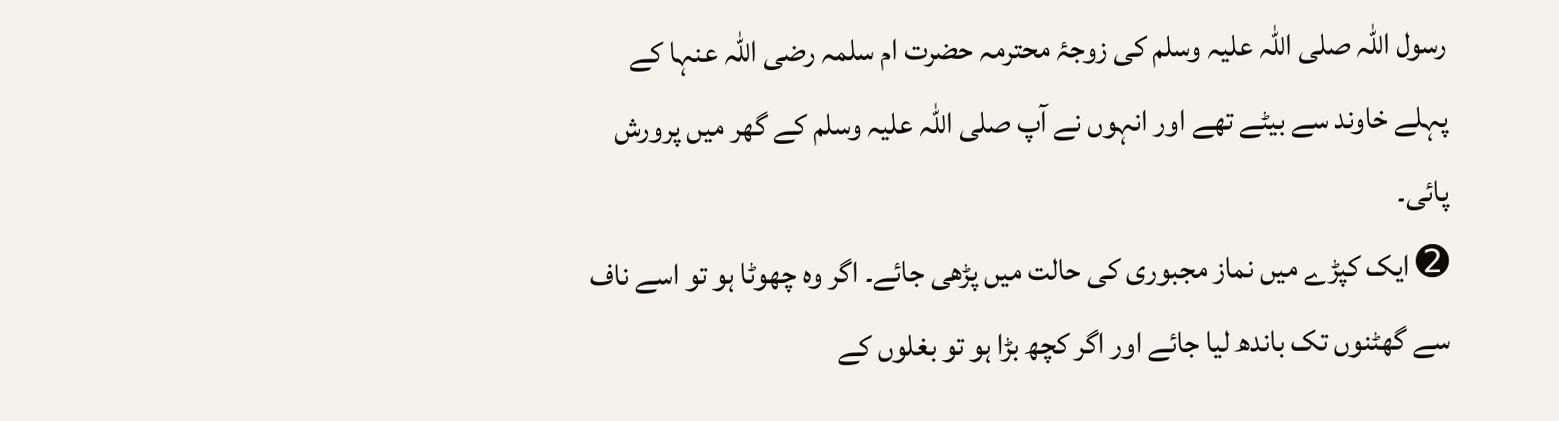رسول اللہ صلی اللہ علیہ وسلم کی زوجۂ محترمہ حضرت ام سلمہ رضی اللہ عنہا کے پہلے خاوند سے بیٹے تھے اور انہوں نے آپ صلی اللہ علیہ وسلم کے گھر میں پرورش پائی۔
➋ ایک کپڑے میں نماز مجبوری کی حالت میں پڑھی جائے۔ اگر وہ چھوٹا ہو تو اسے ناف سے گھٹنوں تک باندھ لیا جائے اور اگر کچھ بڑا ہو تو بغلوں کے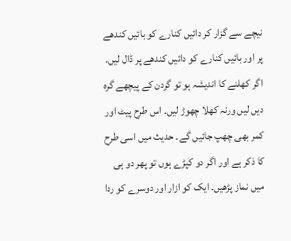نیچے سے گزار کر دائیں کنارے کو بائیں کندھے پر اور بائیں کنارے کو دائیں کندھے پر ڈال لیں۔ اگر کھلنے کا اندیشہ ہو تو گردن کے پیچھے گرہ دیں لیں ورنہ کھلا چھوڑ لیں۔ اس طرح پیٹ اور کمر بھی چھپ جائیں گے۔ حدیث میں اسی طرح کا ذکر ہے اور اگر دو کپڑے ہوں تو پھر دو ہی میں نماز پڑھیں۔ ایک کو ازار اور دوسرے کو ردا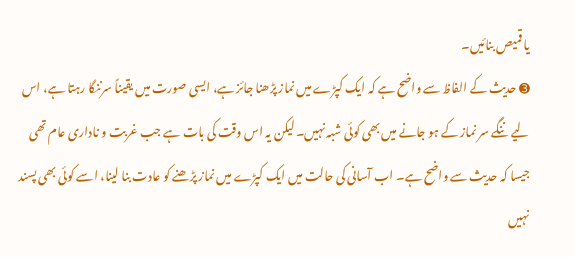یا قمیص بنائیں۔
➌ حدیث کے الفاظ سے واضح ہے کہ ایک کپڑے میں نماز پڑھنا جائز ہے، ایسی صورت میں یقیناً سرننگا رہتا ہے، اس لیے ننگے سر نماز کے ہو جانے میں بھی کوئی شبہ نہیں۔ لیکن یہ اس وقت کی بات ہے جب غربت و ناداری عام تھی جیسا کہ حدیث سے واضح ہے۔ اب آسانی کی حالت میں ایک کپڑے میں نماز پڑھنے کو عادت بنا لینا، اسے کوئی بھی پسند نہیں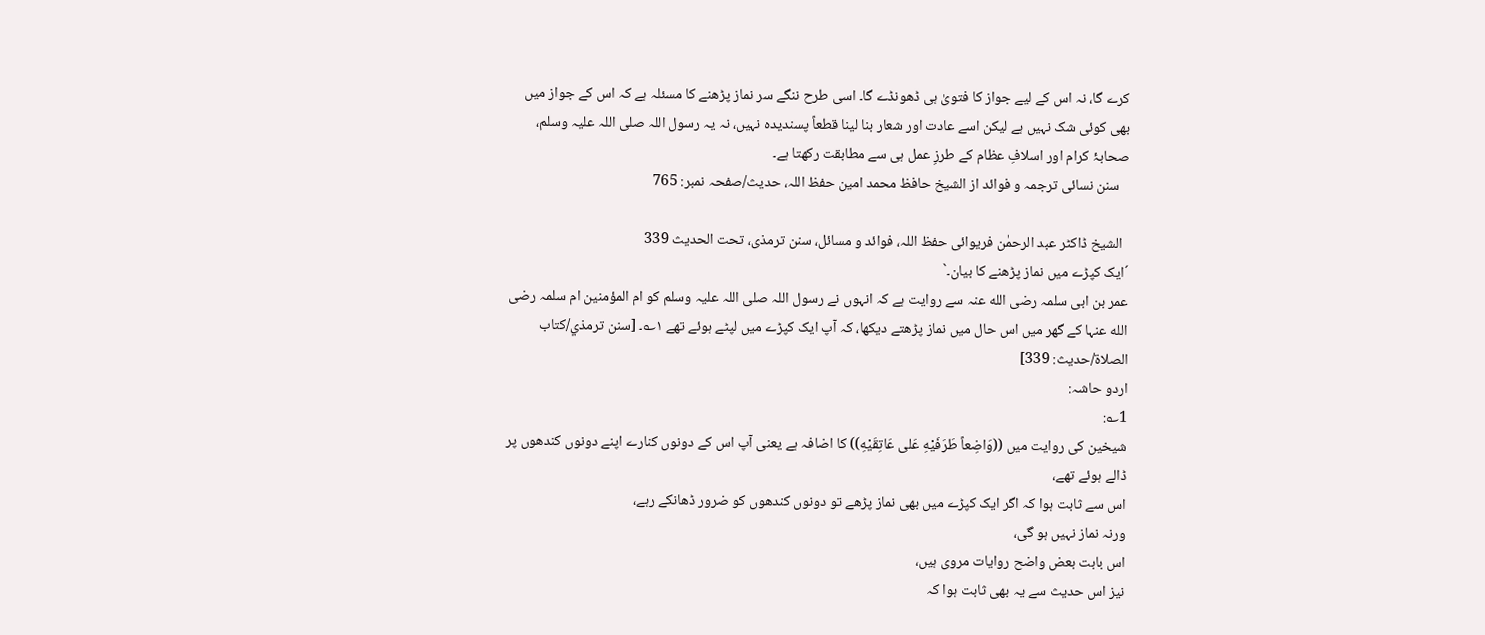کرے گا، نہ اس کے لیے جواز کا فتویٰ ہی ڈھونڈے گا۔ اسی طرح ننگے سر نماز پڑھنے کا مسئلہ ہے کہ اس کے جواز میں بھی کوئی شک نہیں ہے لیکن اسے عادت اور شعار بنا لینا قطعاً پسندیدہ نہیں، نہ یہ رسول اللہ صلی اللہ علیہ وسلم، صحابۂ کرام اور اسلافِ عظام کے طرزِ عمل ہی سے مطابقت رکھتا ہے۔
   سنن نسائی ترجمہ و فوائد از الشیخ حافظ محمد امین حفظ اللہ، حدیث/صفحہ نمبر: 765

  الشیخ ڈاکٹر عبد الرحمٰن فریوائی حفظ اللہ، فوائد و مسائل، سنن ترمذی، تحت الحديث 339
´ایک کپڑے میں نماز پڑھنے کا بیان۔`
عمر بن ابی سلمہ رضی الله عنہ سے روایت ہے کہ انہوں نے رسول اللہ صلی اللہ علیہ وسلم کو ام المؤمنین ام سلمہ رضی الله عنہا کے گھر میں اس حال میں نماز پڑھتے دیکھا، کہ آپ ایک کپڑے میں لپٹے ہوئے تھے ۱؎۔ [سنن ترمذي/كتاب الصلاة/حدیث: 339]
اردو حاشہ:
1؎:
شیخین کی روایت میں ((وَاضِعاً طَرَفَيْهِ عَلى عَاتِقَيْهِ)) کا اضافہ ہے یعنی آپ اس کے دونوں کنارے اپنے دونوں کندھوں پر ڈالے ہوئے تھے،
اس سے ثابت ہوا کہ اگر ایک کپڑے میں بھی نماز پڑھے تو دونوں کندھوں کو ضرور ڈھانکے رہے،
ورنہ نماز نہیں ہو گی،
اس بابت بعض واضح روایات مروی ہیں،
نیز اس حدیث سے یہ بھی ثابت ہوا کہ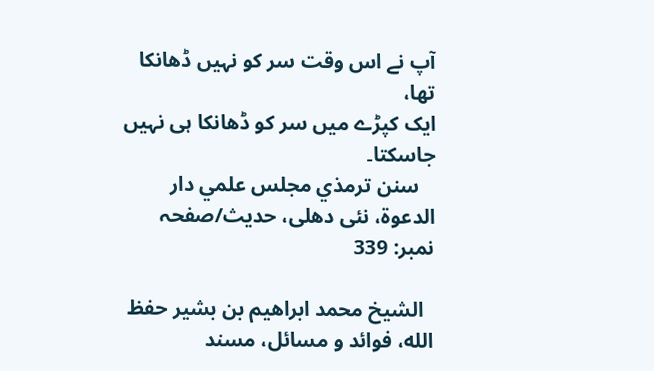آپ نے اس وقت سر کو نہیں ڈھانکا تھا،
ایک کپڑے میں سر کو ڈھانکا ہی نہیں جاسکتا۔
   سنن ترمذي مجلس علمي دار الدعوة، نئى دهلى، حدیث/صفحہ نمبر: 339

  الشيخ محمد ابراهيم بن بشير حفظ الله، فوائد و مسائل، مسند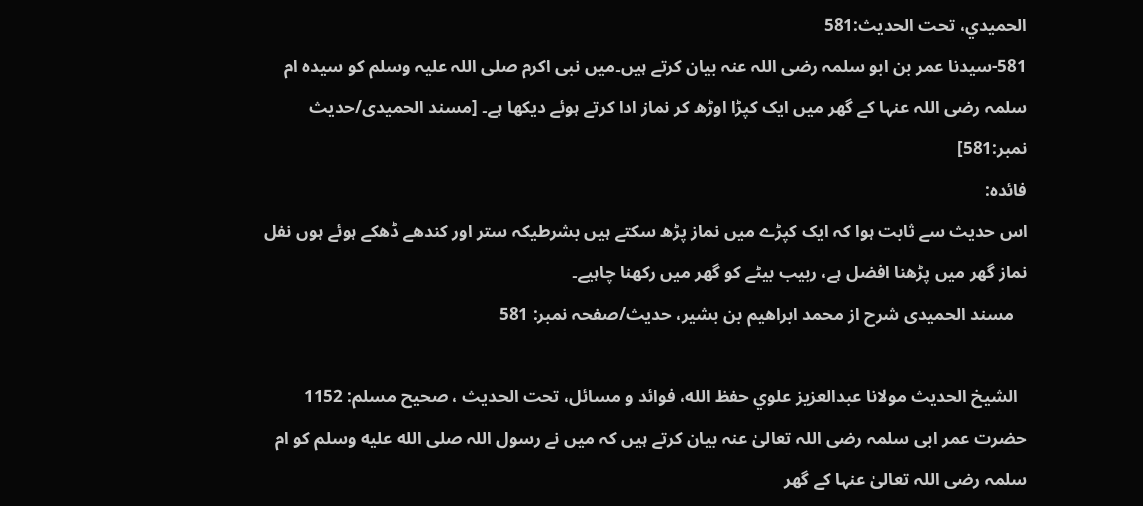الحميدي، تحت الحديث:581
581-سیدنا عمر بن ابو سلمہ رضی اللہ عنہ بیان کرتے ہیں۔میں نبی اکرم صلی اللہ علیہ وسلم کو سیدہ ام سلمہ رضی اللہ عنہا کے گھر میں ایک کپڑا اوڑھ کر نماز ادا کرتے ہوئے دیکھا ہے۔ [مسند الحمیدی/حدیث نمبر:581]
فائدہ:
اس حدیث سے ثابت ہوا کہ ایک کپڑے میں نماز پڑھ سکتے ہیں بشرطیکہ ستر اور کندھے ڈھکے ہوئے ہوں نفل نماز گھر میں پڑھنا افضل ہے، ربیب بیٹے کو گھر میں رکھنا چاہیے۔
   مسند الحمیدی شرح از محمد ابراهيم بن بشير، حدیث/صفحہ نمبر: 581

  الشيخ الحديث مولانا عبدالعزيز علوي حفظ الله، فوائد و مسائل، تحت الحديث ، صحيح مسلم: 1152
حضرت عمر ابی سلمہ رضی اللہ تعالیٰ عنہ بیان کرتے ہیں کہ میں نے رسول اللہ صلى الله عليه وسلم کو ام سلمہ رضی اللہ تعالیٰ عنہا کے گھر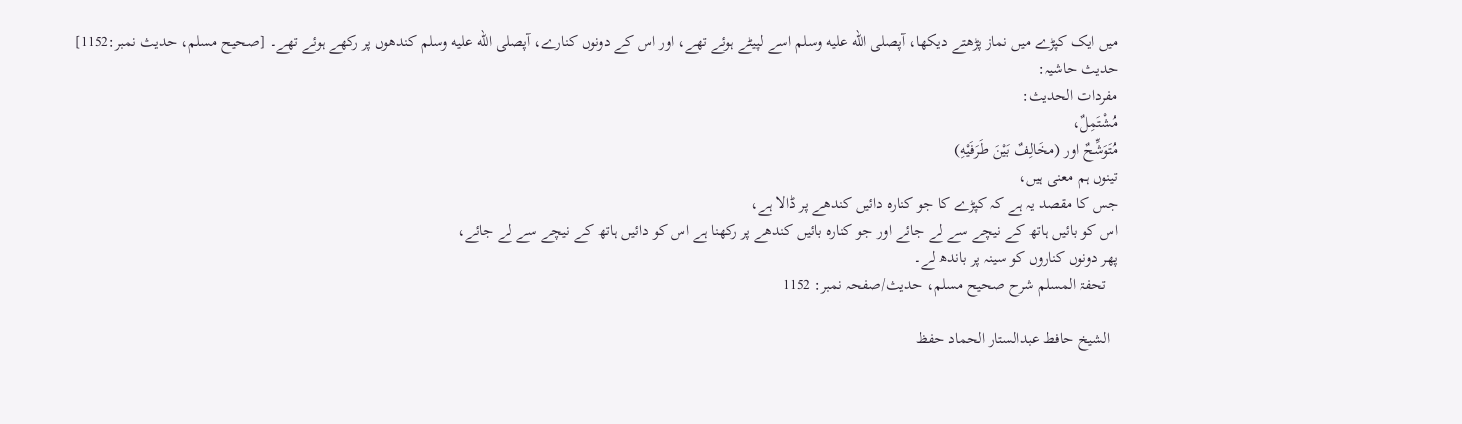میں ایک کپڑے میں نماز پڑھتے دیکھا، آپصلى الله عليه وسلم اسے لپیٹے ہوئے تھے، اور اس کے دونوں کنارے، آپصلى الله عليه وسلم کندھوں پر رکھے ہوئے تھے۔ [صحيح مسلم، حديث نمبر:1152]
حدیث حاشیہ:
مفردات الحدیث:
مُشْتَمِلٌ،
مُتَوَشِّحٌ اور (مخَالِفٌ بَيْنَ طَرَفَيْهِ)
تینوں ہم معنی ہیں،
جس کا مقصد یہ ہے کہ کپڑے کا جو کنارہ دائیں کندھے پر ڈالا ہے،
اس کو بائیں ہاتھ کے نیچے سے لے جائے اور جو کنارہ بائیں کندھے پر رکھنا ہے اس کو دائیں ہاتھ کے نیچے سے لے جائے،
پھر دونوں کناروں کو سینہ پر باندھ لے۔
   تحفۃ المسلم شرح صحیح مسلم، حدیث/صفحہ نمبر: 1152

  الشيخ حافط عبدالستار الحماد حفظ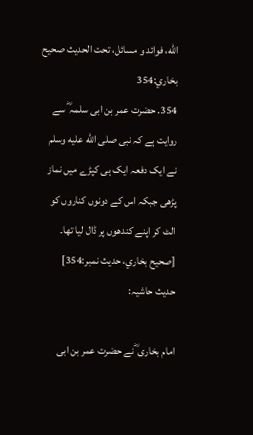الله، فوائد و مسائل، تحت الحديث صحيح بخاري:354
354. حضرت عمر بن ابی سلمہ ؓ سے روایت ہے کہ نبی صلى الله عليه وسلم نے ایک دفعہ ایک ہی کپڑے میں نماز پڑھی جبکہ اس کے دونوں کناروں کو الٹ کر اپنے کندھوں پر ڈال لیا تھا۔ [صحيح بخاري، حديث نمبر:354]
حدیث حاشیہ:

امام بخاری ؓ نے حضرت عمر بن ابی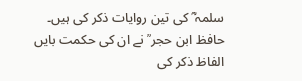سلمہ ؓ کی تین روایات ذکر کی ہیں۔
حافظ ابن حجر ؒ نے ان کی حکمت بایں الفاظ ذکر کی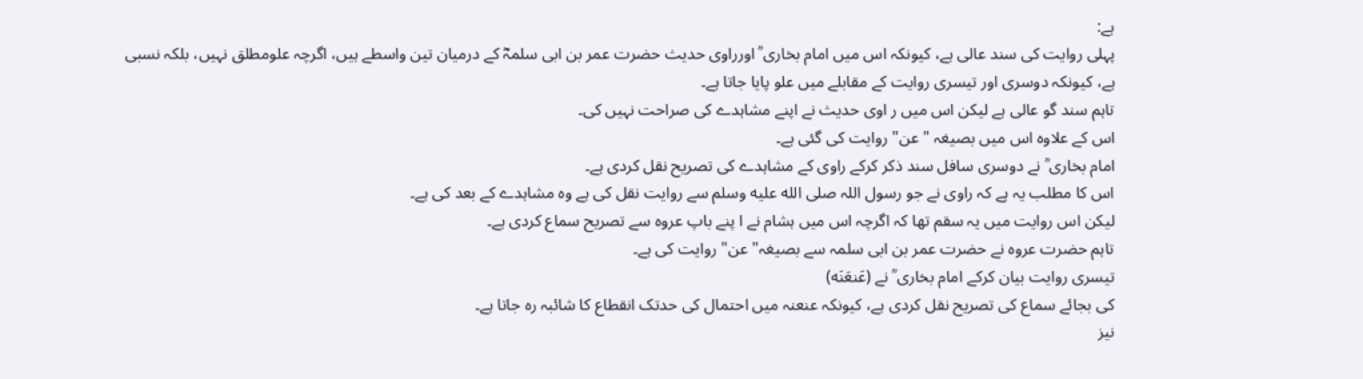ہے:
پہلی روایت کی سند عالی ہے، کیونکہ اس میں امام بخاری ؒ اورراوی حدیث حضرت عمر بن ابی سلمہؓ کے درمیان تین واسطے ہیں، اگرچہ علومطلق نہیں، بلکہ نسبی ہے، کیونکہ دوسری اور تیسری روایت کے مقابلے میں علو پایا جاتا ہے۔
تاہم سند گو عالی ہے لیکن اس میں ر اوی حدیث نے اپنے مشاہدے کی صراحت نہیں کی۔
اس کے علاوہ اس میں بصیغہ "عن" روایت کی گئی ہے۔
امام بخاری ؒ نے دوسری سافل سند ذکر کرکے راوی کے مشاہدے کی تصریح نقل کردی ہے۔
اس کا مطلب یہ ہے کہ راوی نے جو رسول اللہ صلى الله عليه وسلم سے روایت نقل کی ہے وہ مشاہدے کے بعد کی ہے۔
لیکن اس روایت میں یہ سقم تھا کہ اگرچہ اس میں ہشام نے ا پنے باپ عروہ سے تصریح سماع کردی ہے۔
تاہم حضرت عروہ نے حضرت عمر بن ابی سلمہ سے بصیغہ"عن" روایت کی ہے۔
تیسری روایت بیان کرکے امام بخاری ؒ نے (عَنعَنَه)
کی بجائے سماع کی تصریح نقل کردی ہے، کیونکہ عنعنہ میں احتمال كی حدتک انقطاع کا شائبہ رہ جاتا ہے۔
نیز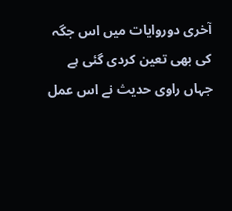آخری دوروایات میں اس جگہ کی بھی تعین کردی گئی ہے جہاں راوی حدیث نے اس عمل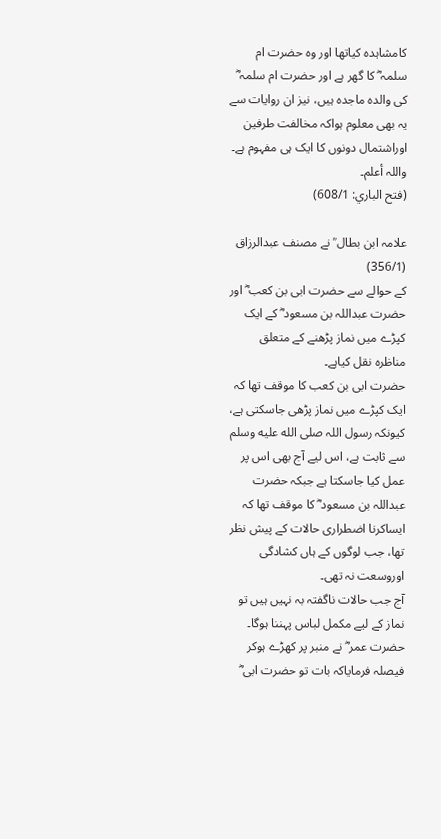کامشاہدہ کیاتھا اور وہ حضرت ام سلمہ ؓ کا گھر ہے اور حضرت ام سلمہ ؓ کی والدہ ماجدہ ہیں، نیز ان روایات سے یہ بھی معلوم ہواکہ مخالفت طرفین اوراشتمال دونوں کا ایک ہی مفہوم ہے۔
واللہ أعلم۔
(فتح الباري: 608/1)

علامہ ابن بطال ؒ نے مصنف عبدالرزاق (356/1)
کے حوالے سے حضرت ابی بن کعب ؓ اور حضرت عبداللہ بن مسعود ؓ کے ایک کپڑے میں نماز پڑھنے کے متعلق مناظرہ نقل کیاہے۔
حضرت ابی بن کعب کا موقف تھا کہ ایک کپڑے میں نماز پڑھی جاسکتی ہے، کیونکہ رسول اللہ صلى الله عليه وسلم سے ثابت ہے، اس لیے آج بھی اس پر عمل کیا جاسکتا ہے جبکہ حضرت عبداللہ بن مسعود ؓ کا موقف تھا کہ ایساکرنا اضطراری حالات کے پیش نظر تھا، جب لوگوں کے ہاں کشادگی اوروسعت نہ تھی۔
آج جب حالات ناگفتہ بہ نہیں ہیں تو نماز کے لیے مکمل لباس پہننا ہوگا۔
حضرت عمر ؓ نے منبر پر کھڑے ہوکر فیصلہ فرمایاکہ بات تو حضرت ابی ؓ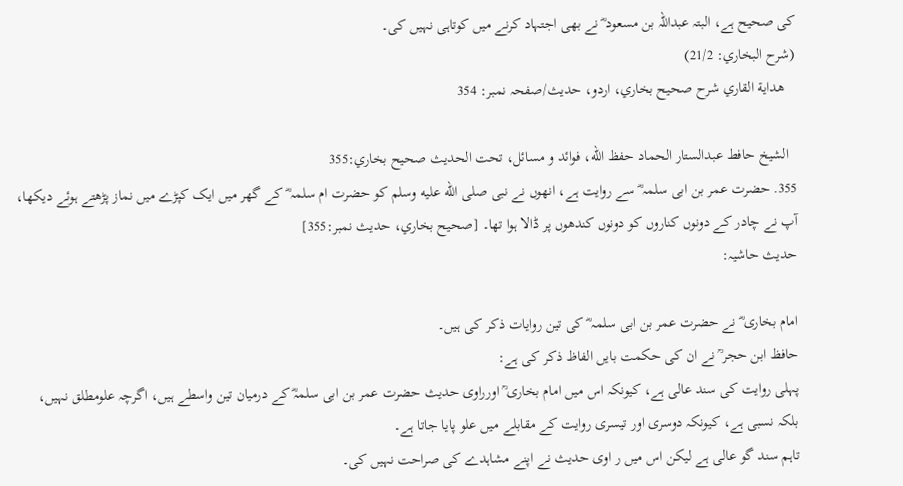کی صحیح ہے، البتہ عبداللہ بن مسعود ؓ نے بھی اجتہاد کرنے میں کوتاہی نہیں کی۔
(شرح البخاري: 21/2)
   هداية القاري شرح صحيح بخاري، اردو، حدیث/صفحہ نمبر: 354

  الشيخ حافط عبدالستار الحماد حفظ الله، فوائد و مسائل، تحت الحديث صحيح بخاري:355
355. حضرت عمر بن ابی سلمہ ؓ سے روایت ہے، انھوں نے نبی صلى الله عليه وسلم کو حضرت ام سلمہ ؓ کے گھر میں ایک کپڑے میں نماز پڑھتے ہوئے دیکھا، آپ نے چادر کے دونوں کناروں کو دونوں کندھوں پر ڈالا ہوا تھا۔ [صحيح بخاري، حديث نمبر:355]
حدیث حاشیہ:

امام بخاری ؓ نے حضرت عمر بن ابی سلمہ ؓ کی تین روایات ذکر کی ہیں۔
حافظ ابن حجر ؒ نے ان کی حکمت بایں الفاظ ذکر کی ہے:
پہلی روایت کی سند عالی ہے، کیونکہ اس میں امام بخاری ؒ اورراوی حدیث حضرت عمر بن ابی سلمہؓ کے درمیان تین واسطے ہیں، اگرچہ علومطلق نہیں، بلکہ نسبی ہے، کیونکہ دوسری اور تیسری روایت کے مقابلے میں علو پایا جاتا ہے۔
تاہم سند گو عالی ہے لیکن اس میں ر اوی حدیث نے اپنے مشاہدے کی صراحت نہیں کی۔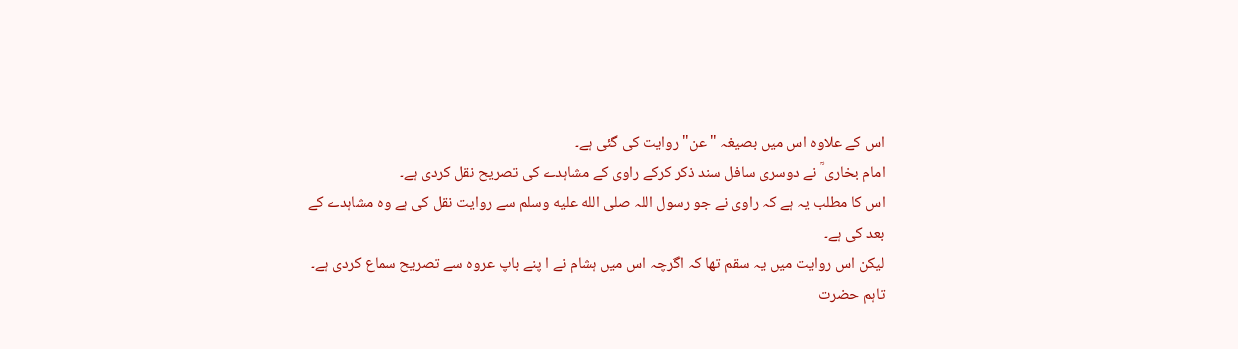اس کے علاوہ اس میں بصیغہ "عن" روایت کی گئی ہے۔
امام بخاری ؒ نے دوسری سافل سند ذکر کرکے راوی کے مشاہدے کی تصریح نقل کردی ہے۔
اس کا مطلب یہ ہے کہ راوی نے جو رسول اللہ صلى الله عليه وسلم سے روایت نقل کی ہے وہ مشاہدے کے بعد کی ہے۔
لیکن اس روایت میں یہ سقم تھا کہ اگرچہ اس میں ہشام نے ا پنے باپ عروہ سے تصریح سماع کردی ہے۔
تاہم حضرت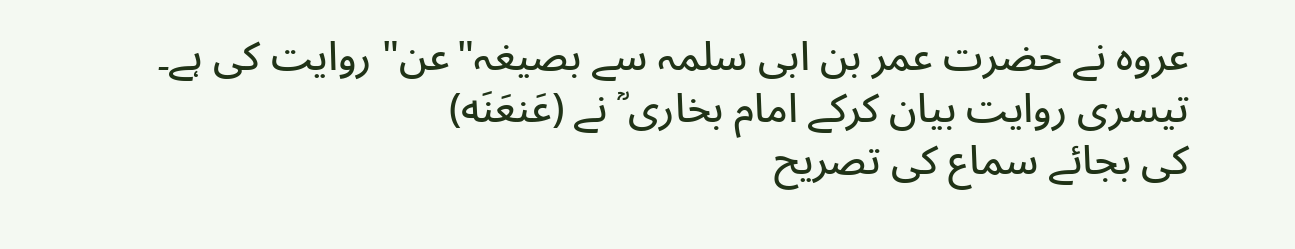عروہ نے حضرت عمر بن ابی سلمہ سے بصیغہ"عن" روایت کی ہے۔
تیسری روایت بیان کرکے امام بخاری ؒ نے (عَنعَنَه)
کی بجائے سماع کی تصریح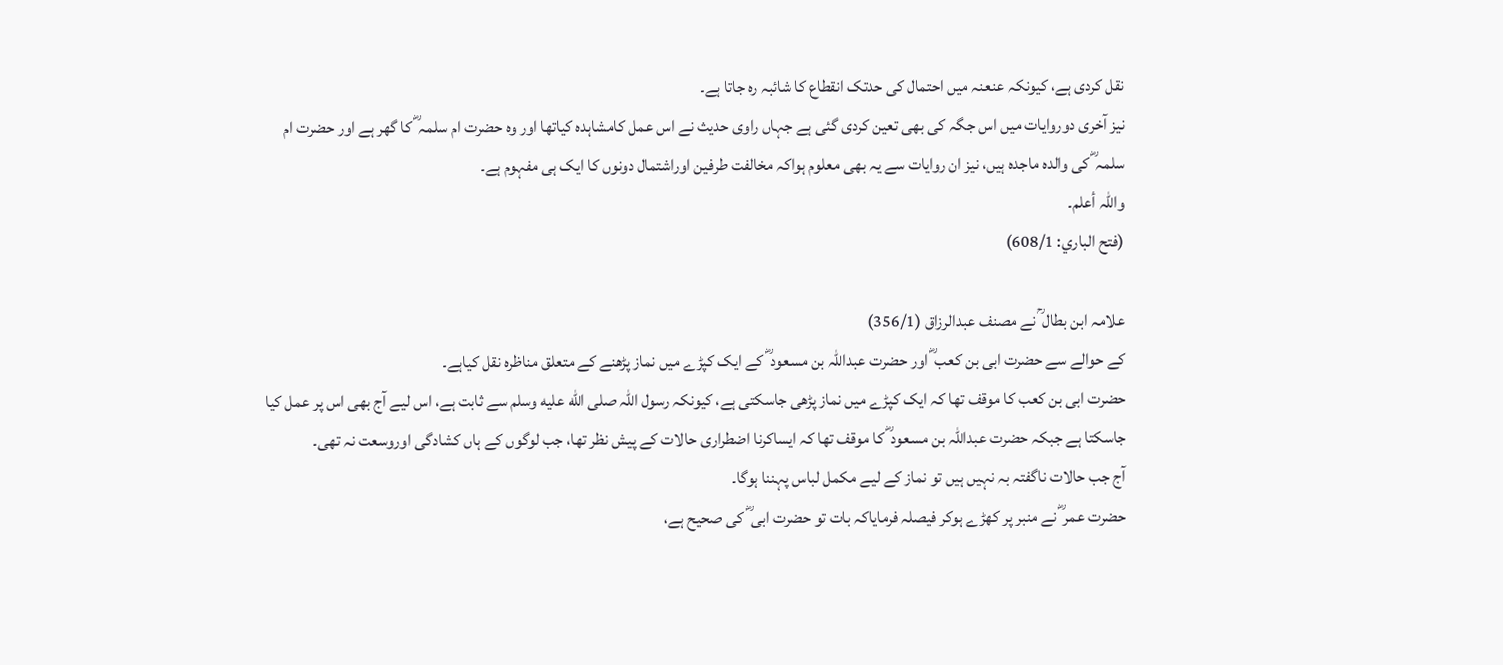نقل کردی ہے، کیونکہ عنعنہ میں احتمال كی حدتک انقطاع کا شائبہ رہ جاتا ہے۔
نیز آخری دوروایات میں اس جگہ کی بھی تعین کردی گئی ہے جہاں راوی حدیث نے اس عمل کامشاہدہ کیاتھا اور وہ حضرت ام سلمہ ؓ کا گھر ہے اور حضرت ام سلمہ ؓ کی والدہ ماجدہ ہیں، نیز ان روایات سے یہ بھی معلوم ہواکہ مخالفت طرفین اوراشتمال دونوں کا ایک ہی مفہوم ہے۔
واللہ أعلم۔
(فتح الباري: 608/1)

علامہ ابن بطال ؒ نے مصنف عبدالرزاق (356/1)
کے حوالے سے حضرت ابی بن کعب ؓ اور حضرت عبداللہ بن مسعود ؓ کے ایک کپڑے میں نماز پڑھنے کے متعلق مناظرہ نقل کیاہے۔
حضرت ابی بن کعب کا موقف تھا کہ ایک کپڑے میں نماز پڑھی جاسکتی ہے، کیونکہ رسول اللہ صلى الله عليه وسلم سے ثابت ہے، اس لیے آج بھی اس پر عمل کیا جاسکتا ہے جبکہ حضرت عبداللہ بن مسعود ؓ کا موقف تھا کہ ایساکرنا اضطراری حالات کے پیش نظر تھا، جب لوگوں کے ہاں کشادگی اوروسعت نہ تھی۔
آج جب حالات ناگفتہ بہ نہیں ہیں تو نماز کے لیے مکمل لباس پہننا ہوگا۔
حضرت عمر ؓ نے منبر پر کھڑے ہوکر فیصلہ فرمایاکہ بات تو حضرت ابی ؓ کی صحیح ہے،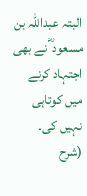البتہ عبداللہ بن مسعود ؓ نے بھی اجتہاد کرنے میں کوتاہی نہیں کی۔
(شرح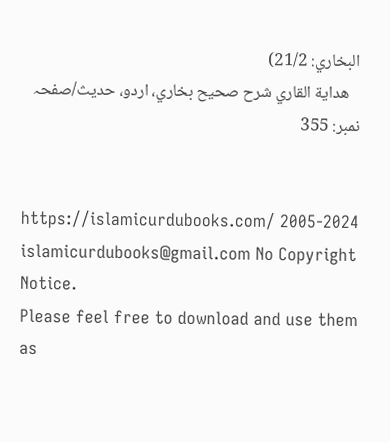البخاري: 21/2)
   هداية القاري شرح صحيح بخاري، اردو، حدیث/صفحہ نمبر: 355


https://islamicurdubooks.com/ 2005-2024 islamicurdubooks@gmail.com No Copyright Notice.
Please feel free to download and use them as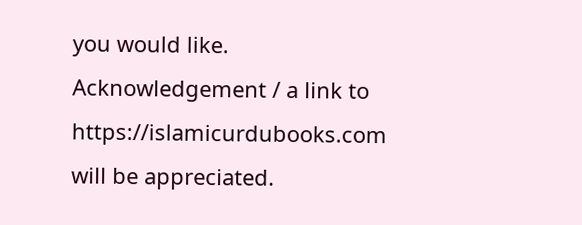you would like.
Acknowledgement / a link to https://islamicurdubooks.com will be appreciated.